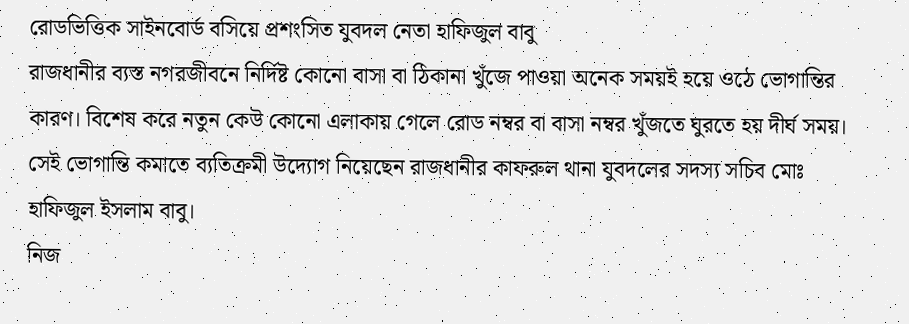রোডভিত্তিক সাইনবোর্ড বসিয়ে প্রশংসিত যুবদল নেতা হাফিজুল বাবু
রাজধানীর ব্যস্ত নগরজীবনে নির্দিষ্ট কোনো বাসা বা ঠিকানা খুঁজে পাওয়া অনেক সময়ই হয়ে ওঠে ভোগান্তির কারণ। বিশেষ করে নতুন কেউ কোনো এলাকায় গেলে রোড নম্বর বা বাসা নম্বর খুঁজতে ঘুরতে হয় দীর্ঘ সময়। সেই ভোগান্তি কমাতে ব্যতিক্রমী উদ্যোগ নিয়েছেন রাজধানীর কাফরুল থানা যুবদলের সদস্য সচিব মোঃ হাফিজুল ইসলাম বাবু।
নিজ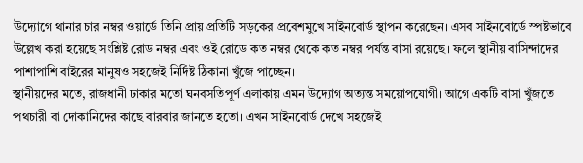উদ্যোগে থানার চার নম্বর ওয়ার্ডে তিনি প্রায় প্রতিটি সড়কের প্রবেশমুখে সাইনবোর্ড স্থাপন করেছেন। এসব সাইনবোর্ডে স্পষ্টভাবে উল্লেখ করা হয়েছে সংশ্লিষ্ট রোড নম্বর এবং ওই রোডে কত নম্বর থেকে কত নম্বর পর্যন্ত বাসা রয়েছে। ফলে স্থানীয় বাসিন্দাদের পাশাপাশি বাইরের মানুষও সহজেই নির্দিষ্ট ঠিকানা খুঁজে পাচ্ছেন।
স্থানীয়দের মতে, রাজধানী ঢাকার মতো ঘনবসতিপূর্ণ এলাকায় এমন উদ্যোগ অত্যন্ত সময়োপযোগী। আগে একটি বাসা খুঁজতে পথচারী বা দোকানিদের কাছে বারবার জানতে হতো। এখন সাইনবোর্ড দেখে সহজেই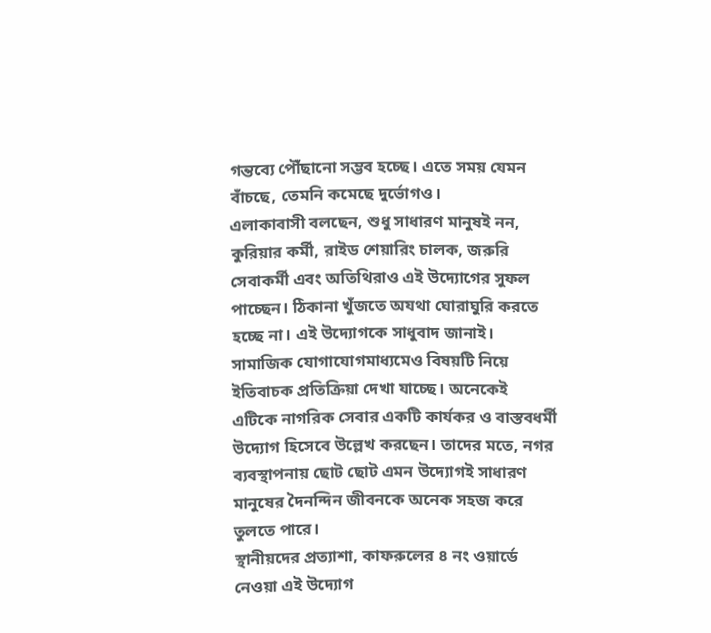গন্তব্যে পৌঁছানো সম্ভব হচ্ছে। এতে সময় যেমন বাঁচছে, তেমনি কমেছে দুর্ভোগও।
এলাকাবাসী বলছেন, শুধু সাধারণ মানুষই নন, কুরিয়ার কর্মী, রাইড শেয়ারিং চালক, জরুরি সেবাকর্মী এবং অতিথিরাও এই উদ্যোগের সুফল পাচ্ছেন। ঠিকানা খুঁজতে অযথা ঘোরাঘুরি করতে হচ্ছে না। এই উদ্যোগকে সাধুবাদ জানাই।
সামাজিক যোগাযোগমাধ্যমেও বিষয়টি নিয়ে ইতিবাচক প্রতিক্রিয়া দেখা যাচ্ছে। অনেকেই এটিকে নাগরিক সেবার একটি কার্যকর ও বাস্তবধর্মী উদ্যোগ হিসেবে উল্লেখ করছেন। তাদের মতে, নগর ব্যবস্থাপনায় ছোট ছোট এমন উদ্যোগই সাধারণ মানুষের দৈনন্দিন জীবনকে অনেক সহজ করে তুলতে পারে।
স্থানীয়দের প্রত্যাশা, কাফরুলের ৪ নং ওয়ার্ডে নেওয়া এই উদ্যোগ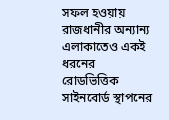সফল হওয়ায় রাজধানীর অন্যান্য এলাকাতেও একই ধরনের রোডভিত্তিক সাইনবোর্ড স্থাপনের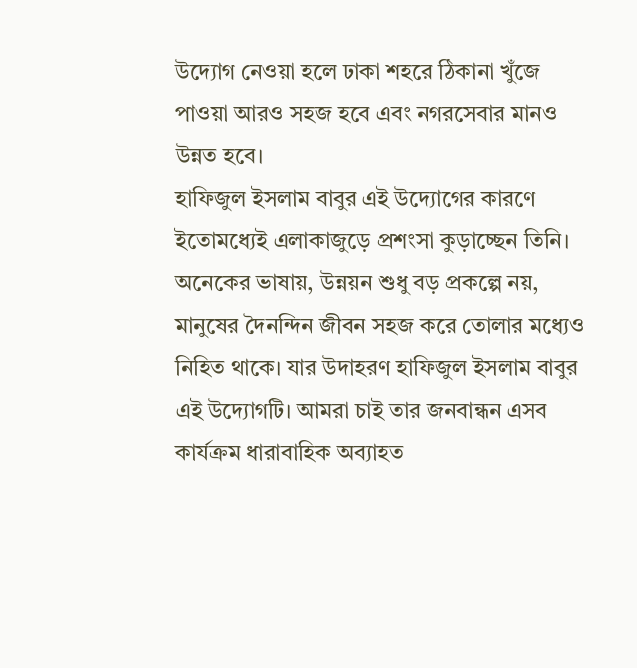উদ্যোগ নেওয়া হলে ঢাকা শহরে ঠিকানা খুঁজে পাওয়া আরও সহজ হবে এবং নগরসেবার মানও উন্নত হবে।
হাফিজুল ইসলাম বাবুর এই উদ্যোগের কারণে ইতোমধ্যেই এলাকাজুড়ে প্রশংসা কুড়াচ্ছেন তিনি। অনেকের ভাষায়, উন্নয়ন শুধু বড় প্রকল্পে নয়, মানুষের দৈনন্দিন জীবন সহজ করে তোলার মধ্যেও নিহিত থাকে। যার উদাহরণ হাফিজুল ইসলাম বাবুর এই উদ্যোগটি। আমরা চাই তার জনবান্ধন এসব কার্যক্রম ধারাবাহিক অব্যাহত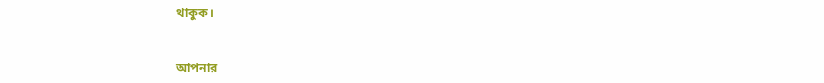থাকুক।


আপনার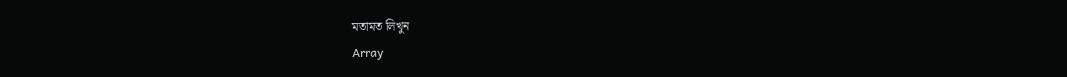মতামত লিখুন
Array